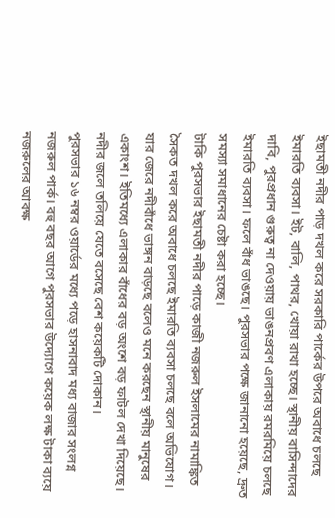ইছামতী নদীর পাড় দখল করে সরকারি পার্কের উপরে অবাধে চলছে ইমারতি ব্যবসা। ইট, বালি, পাথর, খোয়া রাখা হচ্ছে। স্থানীয় বাসিন্দাদের দাবি, পুরপ্রধান গুরুত্ব না দেওয়ায় ভাঙনপ্রবণ এলাকায় রমরমিয়ে চলছে ইমারতি ব্যবসা। ফলে বাঁধ ভাঙছে। পুরসভার পক্ষে জানানো হয়েছে, দ্রুত সমস্যা সমাধানের চেষ্টা করা হচ্ছে।
টাকি পুরসভার ইছামতী নদীর পাড়ে কাজী নজরুল ইসলামের নামাঙ্কিত সৈকত দখল করে অবাধে চলছে ইমারতি ব্যবসা চলছে বলে অভিযোগ। যার জেরে নদীবাঁধে ভাঙ্গন বাড়ছে বলেও মনে করছেন স্থানীয় মানুষের একাংশ। ইতিমধ্যে এলাকার বাঁধের বড় অংশে বড় ফাটল দেখা দিয়েছে। নদীর জলে তলিয়ে যেতে বসেছে বেশ কয়েকটি দোকান।
পুরসভার ১৬ নম্বর ওয়ার্ডের মধ্যে পড়ে হাসনাবাদ মধ্য বাজার সংলগ্ন নজরুল পার্ক। বহু বছর আগে পুরসভার উদ্যোগে কয়েক লক্ষ টাকা ব্যয়ে নজরুলের আবক্ষ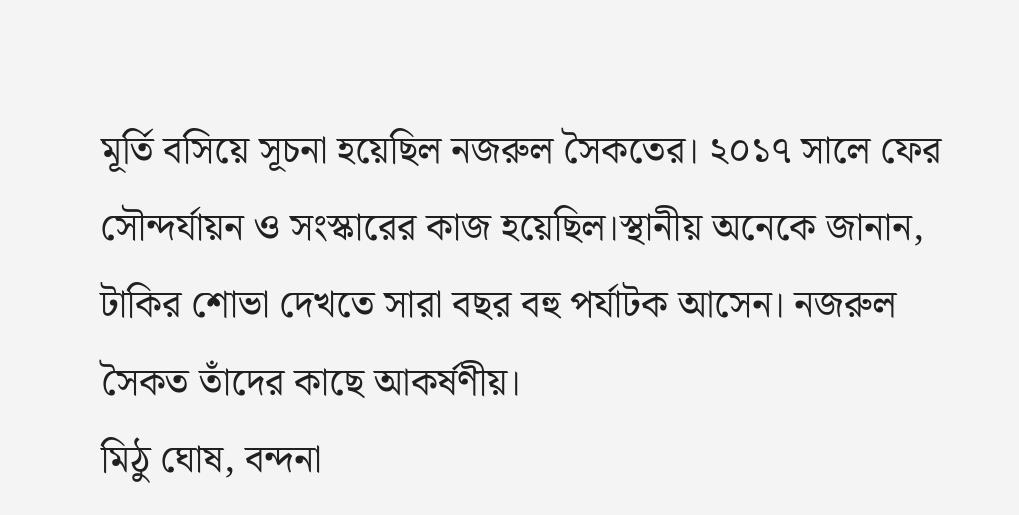মূর্তি বসিয়ে সূচনা হয়েছিল নজরুল সৈকতের। ২০১৭ সালে ফের সৌন্দর্যায়ন ও সংস্কারের কাজ হয়েছিল।স্থানীয় অনেকে জানান, টাকির শোভা দেখতে সারা বছর বহু পর্যাটক আসেন। নজরুল সৈকত তাঁদের কাছে আকর্ষণীয়।
মিঠু ঘোষ, বন্দনা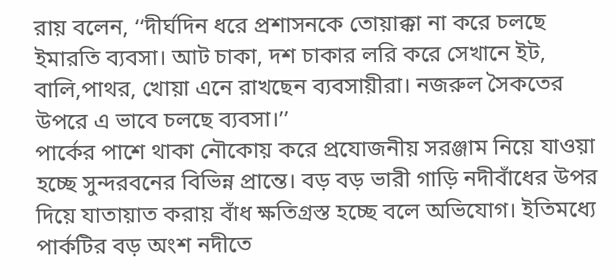রায় বলেন, ‘‘দীর্ঘদিন ধরে প্রশাসনকে তোয়াক্কা না করে চলছে ইমারতি ব্যবসা। আট চাকা, দশ চাকার লরি করে সেখানে ইট, বালি,পাথর, খোয়া এনে রাখছেন ব্যবসায়ীরা। নজরুল সৈকতের উপরে এ ভাবে চলছে ব্যবসা।’’
পার্কের পাশে থাকা নৌকোয় করে প্রযোজনীয় সরঞ্জাম নিয়ে যাওয়া হচ্ছে সুন্দরবনের বিভিন্ন প্রান্তে। বড় বড় ভারী গাড়ি নদীবাঁধের উপর দিয়ে যাতায়াত করায় বাঁধ ক্ষতিগ্রস্ত হচ্ছে বলে অভিযোগ। ইতিমধ্যে পার্কটির বড় অংশ নদীতে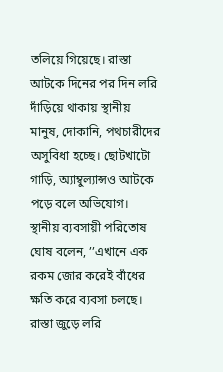তলিয়ে গিয়েছে। রাস্তা আটকে দিনের পর দিন লরি দাঁড়িয়ে থাকায় স্থানীয় মানুষ, দোকানি, পথচারীদের অসুবিধা হচ্ছে। ছোটখাটো গাড়ি, অ্যাম্বুল্যান্সও আটকে পড়ে বলে অভিযোগ।
স্থানীয় ব্যবসায়ী পরিতোষ ঘোষ বলেন, ’’এখানে এক রকম জোর করেই বাঁধের ক্ষতি করে ব্যবসা চলছে। রাস্তা জুড়ে লরি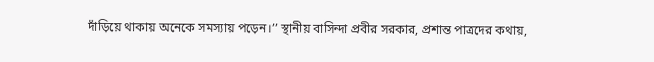দাঁড়িয়ে থাকায় অনেকে সমস্যায় পড়েন।’’ স্থানীয় বাসিন্দা প্রবীর সরকার, প্রশান্ত পাত্রদের কথায়,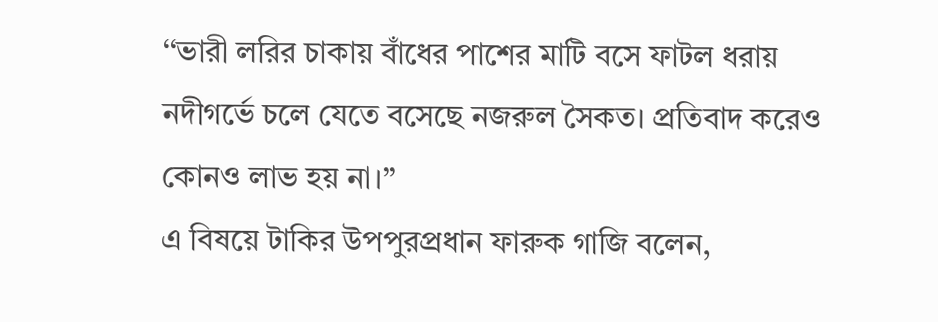‘‘ভারী লরির চাকায় বাঁধের পাশের মাটি বসে ফাটল ধরায় নদীগর্ভে চলে যেতে বসেছে নজরুল সৈকত। প্রতিবাদ করেও কোনও লাভ হয় না।’’
এ বিষয়ে টাকির উপপুরপ্রধান ফারুক গাজি বলেন,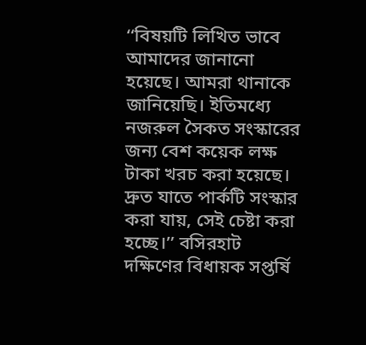‘‘বিষয়টি লিখিত ভাবে আমাদের জানানো হয়েছে। আমরা থানাকে জানিয়েছি। ইতিমধ্যে নজরুল সৈকত সংস্কারের জন্য বেশ কয়েক লক্ষ টাকা খরচ করা হয়েছে। দ্রুত যাতে পার্কটি সংস্কার করা যায়, সেই চেষ্টা করা হচ্ছে।’’ বসিরহাট দক্ষিণের বিধায়ক সপ্তর্ষি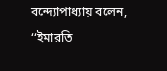বন্দ্যোপাধ্যায় বলেন, ‘‘ইমারতি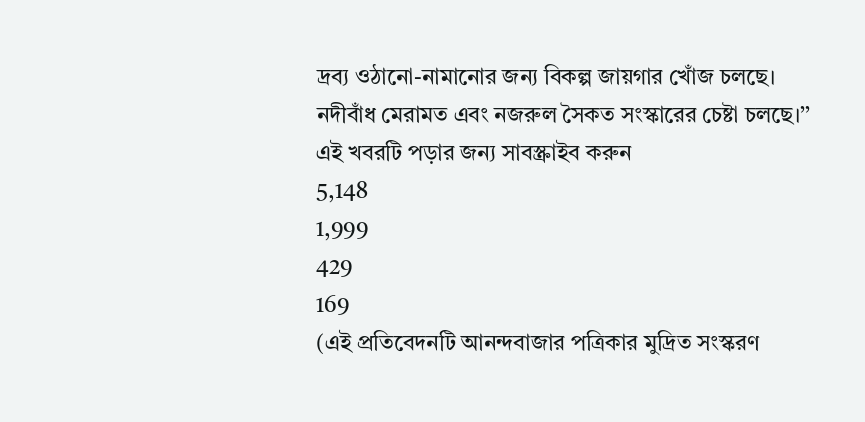দ্রব্য ওঠানো-নামানোর জন্য বিকল্প জায়গার খোঁজ চলছে। নদীবাঁধ মেরামত এবং নজরুল সৈকত সংস্কারের চেষ্টা চলছে।’’
এই খবরটি পড়ার জন্য সাবস্ক্রাইব করুন
5,148
1,999
429
169
(এই প্রতিবেদনটি আনন্দবাজার পত্রিকার মুদ্রিত সংস্করণ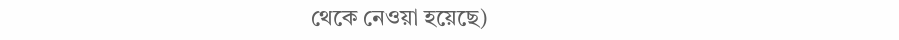থেকে নেওয়া হয়েছে)